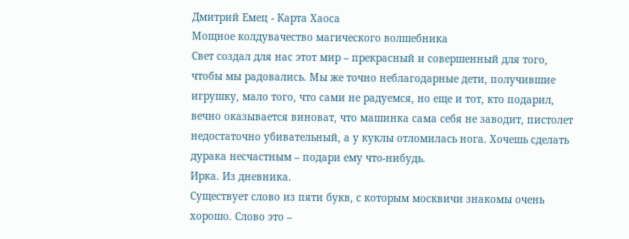Дмитрий Емец - Карта Хаоса
Мощное колдувачество магического волшебника
Свет создал для нас этот мир – прекрасный и совершенный для того, чтобы мы радовались. Мы же точно неблагодарные дети, получившие игрушку, мало того, что сами не радуемся, но еще и тот, кто подарил, вечно оказывается виноват, что машинка сама себя не заводит, пистолет недостаточно убивательный, а у куклы отломилась нога. Хочешь сделать дурака несчастным – подари ему что-нибудь.
Ирка. Из дневника.
Существует слово из пяти букв, с которым москвичи знакомы очень хорошо. Слово это –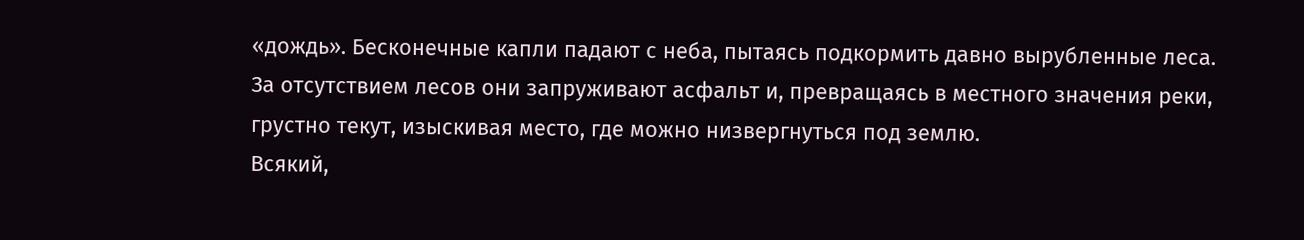«дождь». Бесконечные капли падают с неба, пытаясь подкормить давно вырубленные леса. За отсутствием лесов они запруживают асфальт и, превращаясь в местного значения реки, грустно текут, изыскивая место, где можно низвергнуться под землю.
Всякий,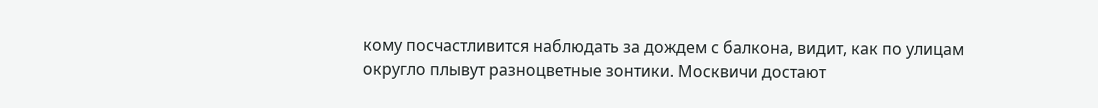кому посчастливится наблюдать за дождем с балкона, видит, как по улицам округло плывут разноцветные зонтики. Москвичи достают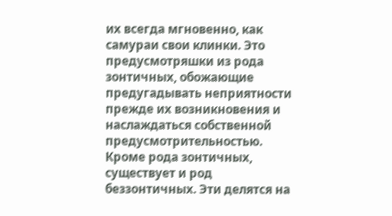их всегда мгновенно, как самураи свои клинки. Это предусмотряшки из рода зонтичных, обожающие предугадывать неприятности прежде их возникновения и наслаждаться собственной предусмотрительностью.
Кроме рода зонтичных, существует и род беззонтичных. Эти делятся на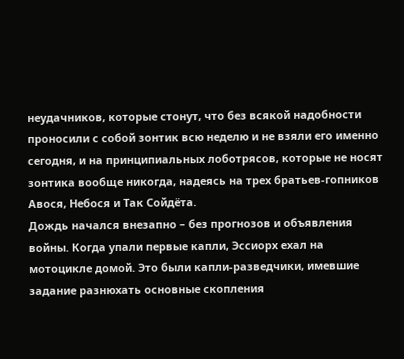неудачников, которые стонут, что без всякой надобности проносили с собой зонтик всю неделю и не взяли его именно сегодня, и на принципиальных лоботрясов, которые не носят зонтика вообще никогда, надеясь на трех братьев-гопников Авося, Небося и Так Сойдёта.
Дождь начался внезапно – без прогнозов и объявления войны. Когда упали первые капли, Эссиорх ехал на мотоцикле домой. Это были капли-разведчики, имевшие задание разнюхать основные скопления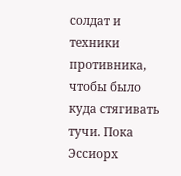солдат и техники противника, чтобы было куда стягивать тучи. Пока Эссиорх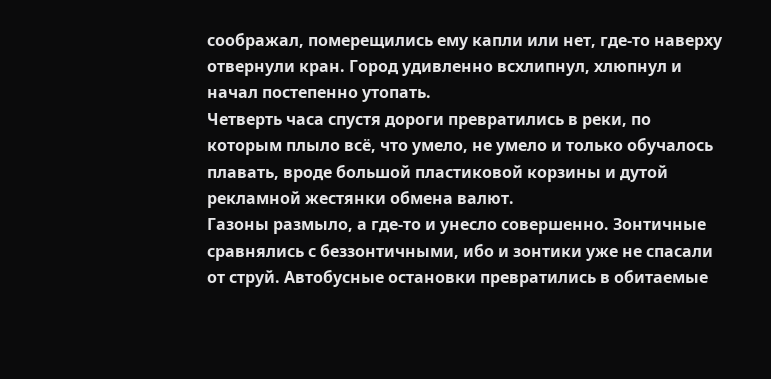соображал, померещились ему капли или нет, где-то наверху отвернули кран. Город удивленно всхлипнул, хлюпнул и начал постепенно утопать.
Четверть часа спустя дороги превратились в реки, по которым плыло всё, что умело, не умело и только обучалось плавать, вроде большой пластиковой корзины и дутой рекламной жестянки обмена валют.
Газоны размыло, а где-то и унесло совершенно. Зонтичные сравнялись с беззонтичными, ибо и зонтики уже не спасали от струй. Автобусные остановки превратились в обитаемые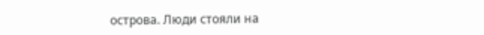острова. Люди стояли на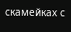скамейках с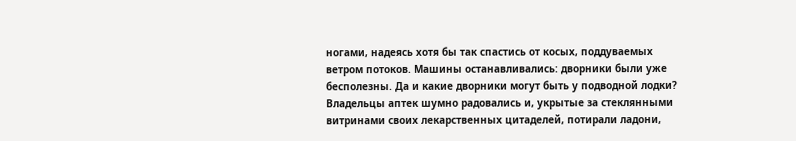ногами, надеясь хотя бы так спастись от косых, поддуваемых ветром потоков. Машины останавливались: дворники были уже бесполезны. Да и какие дворники могут быть у подводной лодки?
Владельцы аптек шумно радовались и, укрытые за стеклянными витринами своих лекарственных цитаделей, потирали ладони,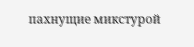пахнущие микстурой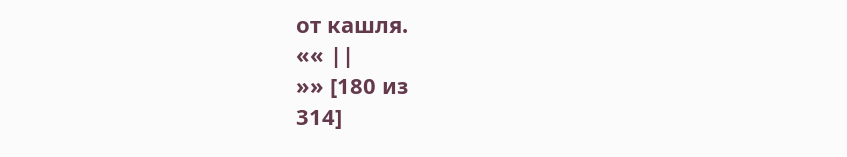от кашля.
«« ||
»» [180 из
314]